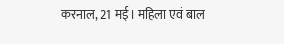करनाल, 21 मई। महिला एवं बाल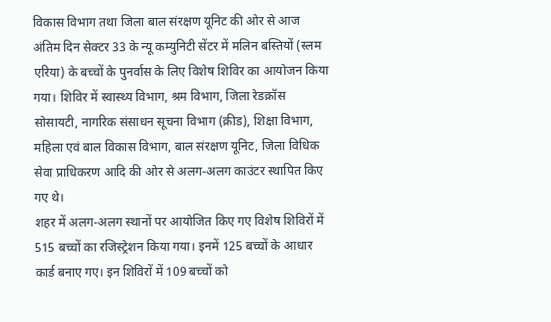विकास विभाग तथा जिला बाल संरक्षण यूनिट की ओर से आज अंतिम दिन सेक्टर 33 के न्यू कम्युनिटी सेंटर में मलिन बस्तियों (स्लम एरिया) के बच्चों के पुनर्वास के लिए विशेष शिविर का आयोजन किया गया। शिविर में स्वास्थ्य विभाग, श्रम विभाग, जिला रेडक्रॉस सोसायटी, नागरिक संसाधन सूचना विभाग (क्रीड), शिक्षा विभाग, महिला एवं बाल विकास विभाग, बाल संरक्षण यूनिट, जिला विधिक सेवा प्राधिकरण आदि की ओर से अलग-अलग काउंटर स्थापित किए गए थे।
शहर में अलग-अलग स्थानों पर आयोजित किए गए विशेष शिविरों में 515 बच्चों का रजिस्ट्रेशन किया गया। इनमें 125 बच्चों के आधार कार्ड बनाए गए। इन शिविरों में 109 बच्चों को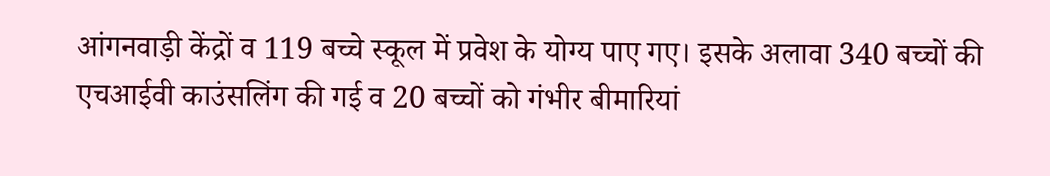आंगनवाड़ी केंद्रों व 119 बच्चे स्कूल में प्रवेश के योग्य पाए गए। इसके अलावा 340 बच्चों की एचआईवी काउंसलिंग की गई व 20 बच्चों को गंभीर बीमारियां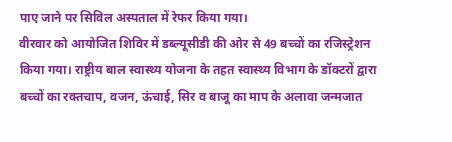पाए जाने पर सिविल अस्पताल में रेफर किया गया।
वीरवार को आयोजित शिविर में डब्ल्यूसीडी की ओर से 49 बच्चों का रजिस्ट्रेशन किया गया। राष्ट्रीय बाल स्वास्थ्य योजना के तहत स्वास्थ्य विभाग के डॉक्टरों द्वारा बच्चों का रक्तचाप, वजन, ऊंचाई, सिर व बाजू का माप के अलावा जन्मजात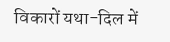विकारों यथा-दिल में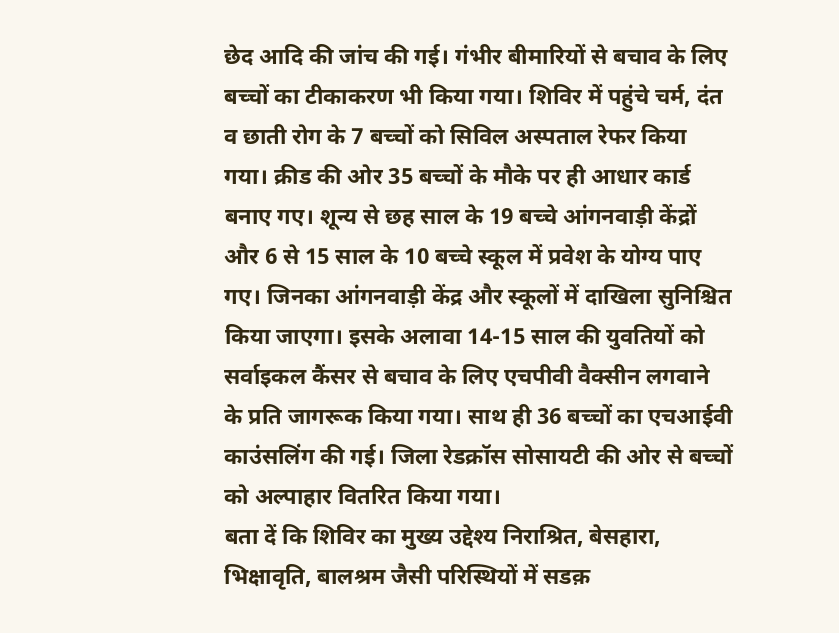छेद आदि की जांच की गई। गंभीर बीमारियों से बचाव के लिए बच्चों का टीकाकरण भी किया गया। शिविर में पहुंचे चर्म, दंत व छाती रोग के 7 बच्चों को सिविल अस्पताल रेफर किया गया। क्रीड की ओर 35 बच्चों के मौके पर ही आधार कार्ड बनाए गए। शून्य से छह साल के 19 बच्चे आंगनवाड़ी केंद्रों और 6 से 15 साल के 10 बच्चे स्कूल में प्रवेश के योग्य पाए गए। जिनका आंगनवाड़ी केंद्र और स्कूलों में दाखिला सुनिश्चित किया जाएगा। इसके अलावा 14-15 साल की युवतियों को सर्वाइकल कैंसर से बचाव के लिए एचपीवी वैक्सीन लगवाने के प्रति जागरूक किया गया। साथ ही 36 बच्चों का एचआईवी काउंसलिंग की गई। जिला रेडक्रॉस सोसायटी की ओर से बच्चों को अल्पाहार वितरित किया गया।
बता दें कि शिविर का मुख्य उद्देश्य निराश्रित, बेसहारा, भिक्षावृति, बालश्रम जैसी परिस्थियों में सडक़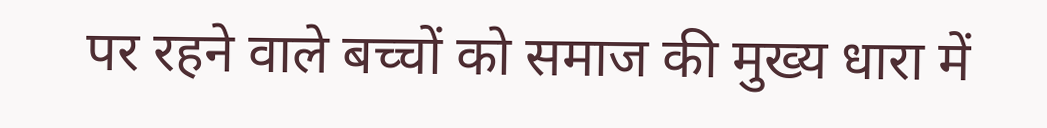पर रहने वाले बच्चों को समाज की मुख्य धारा में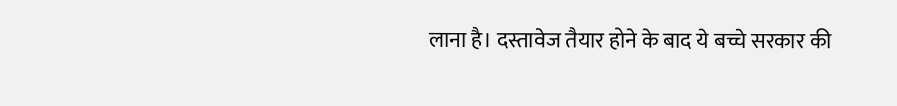लाना है। दस्तावेज तैयार होने के बाद ये बच्चे सरकार की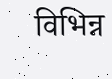विभिन्न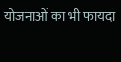योजनाओं का भी फायदा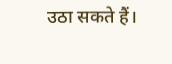उठा सकते हैं।